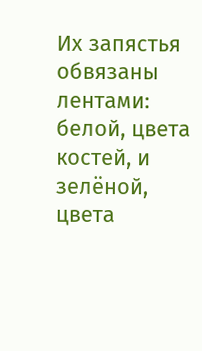Их запястья обвязаны лентами: белой, цвета костей, и зелёной, цвета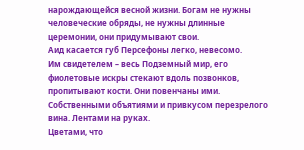нарождающейся весной жизни. Богам не нужны человеческие обряды, не нужны длинные церемонии, они придумывают свои.
Аид касается губ Персефоны легко, невесомо.
Им свидетелем – весь Подземный мир, его фиолетовые искры стекают вдоль позвонков, пропитывают кости. Они повенчаны ими. Собственными объятиями и привкусом перезрелого вина. Лентами на руках.
Цветами, что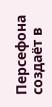Персефона создаёт в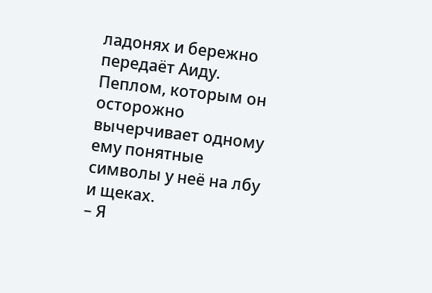ладонях и бережно передаёт Аиду.
Пеплом, которым он осторожно вычерчивает одному ему понятные символы у неё на лбу и щеках.
– Я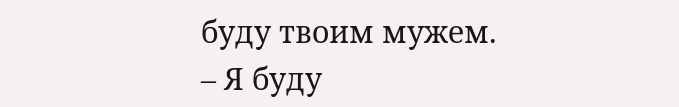буду твоим мужем.
– Я буду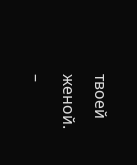твоей женой.
–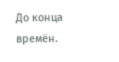До конца времён.